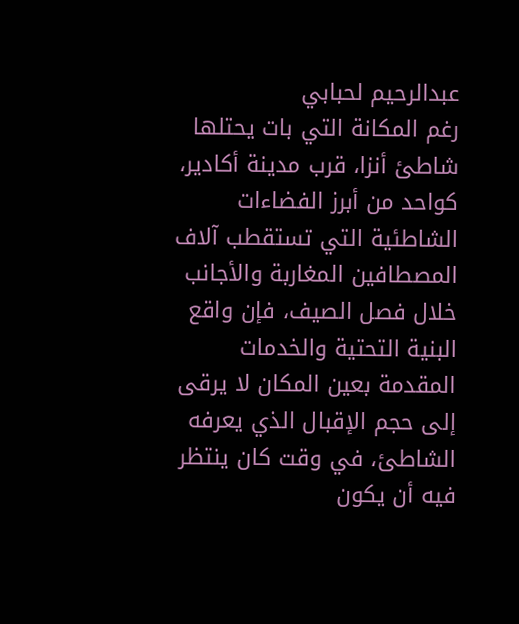عبدالرحيم لحبابي
رغم المكانة التي بات يحتلها شاطئ أنزا، قرب مدينة أكادير، كواحد من أبرز الفضاءات الشاطئية التي تستقطب آلاف المصطافين المغاربة والأجانب خلال فصل الصيف، فإن واقع البنية التحتية والخدمات المقدمة بعين المكان لا يرقى إلى حجم الإقبال الذي يعرفه الشاطئ، في وقت كان ينتظر فيه أن يكون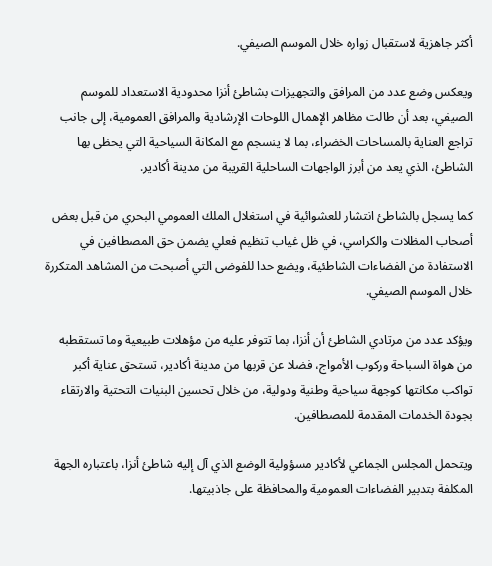أكثر جاهزية لاستقبال زواره خلال الموسم الصيفي.

ويعكس وضع عدد من المرافق والتجهيزات بشاطئ أنزا محدودية الاستعداد للموسم الصيفي، بعد أن طالت مظاهر الإهمال اللوحات الإرشادية والمرافق العمومية، إلى جانب تراجع العناية بالمساحات الخضراء، بما لا ينسجم مع المكانة السياحية التي يحظى بها الشاطئ، الذي يعد من أبرز الواجهات الساحلية القريبة من مدينة أكادير.

كما يسجل بالشاطئ انتشار للعشوائية في استغلال الملك العمومي البحري من قبل بعض أصحاب المظلات والكراسي، في ظل غياب تنظيم فعلي يضمن حق المصطافين في الاستفادة من الفضاءات الشاطئية، ويضع حدا للفوضى التي أصبحت من المشاهد المتكررة خلال الموسم الصيفي.

ويؤكد عدد من مرتادي الشاطئ أن أنزا، بما تتوفر عليه من مؤهلات طبيعية وما تستقطبه من هواة السباحة وركوب الأمواج، فضلا عن قربها من مدينة أكادير، تستحق عناية أكبر تواكب مكانتها كوجهة سياحية وطنية ودولية، من خلال تحسين البنيات التحتية والارتقاء بجودة الخدمات المقدمة للمصطافين.

ويتحمل المجلس الجماعي لأكادير مسؤولية الوضع الذي آل إليه شاطئ أنزا، باعتباره الجهة المكلفة بتدبير الفضاءات العمومية والمحافظة على جاذبيتها.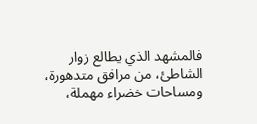فالمشهد الذي يطالع زوار الشاطئ، من مرافق متدهورة، ومساحات خضراء مهملة،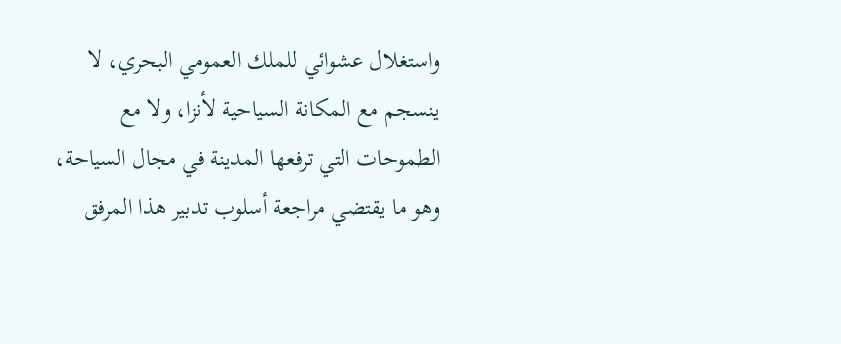واستغلال عشوائي للملك العمومي البحري، لا ينسجم مع المكانة السياحية لأنزا، ولا مع الطموحات التي ترفعها المدينة في مجال السياحة، وهو ما يقتضي مراجعة أسلوب تدبير هذا المرفق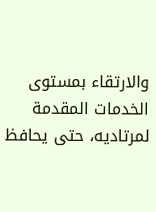والارتقاء بمستوى الخدمات المقدمة لمرتاديه، حتى يحافظ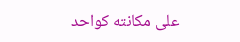على مكانته كواحد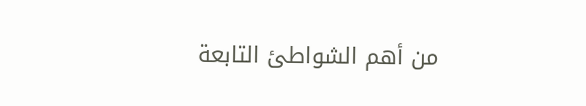من أهم الشواطئ التابعة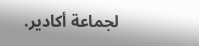لجماعة أكادير.